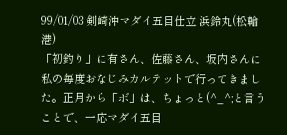99/01/03 剣崎沖マダイ五目仕立 浜鈴丸(松輪港)
「初釣り」に有さん、佐藤さん、坂内さんに私の毎度おなじみカルテットで行ってきました。正月から「ボ」は、ちょっと(^_^;と言うことで、一応マダイ五目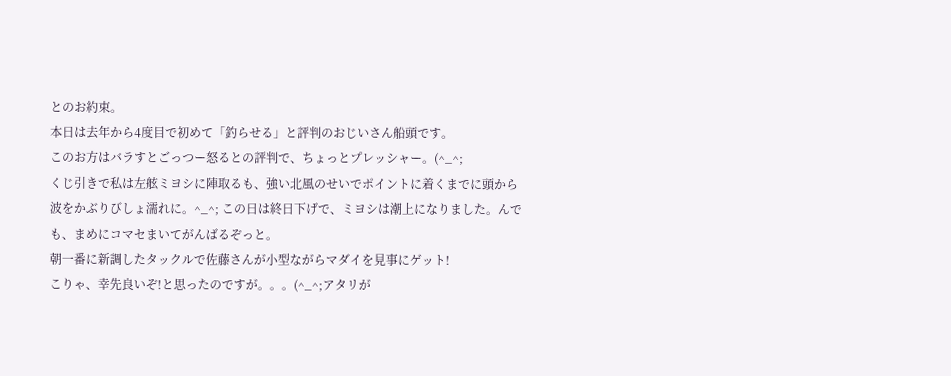とのお約束。
本日は去年から4度目で初めて「釣らせる」と評判のおじいさん船頭です。
このお方はバラすとごっつー怒るとの評判で、ちょっとプレッシャー。(^_^;
くじ引きで私は左舷ミヨシに陣取るも、強い北風のせいでポイントに着くまでに頭から波をかぶりびしょ濡れに。^_^; この日は終日下げで、ミヨシは潮上になりました。んでも、まめにコマセまいてがんばるぞっと。
朝一番に新調したタックルで佐藤さんが小型ながらマダイを見事にゲット!
こりゃ、幸先良いぞ!と思ったのですが。。。(^_^;アタリが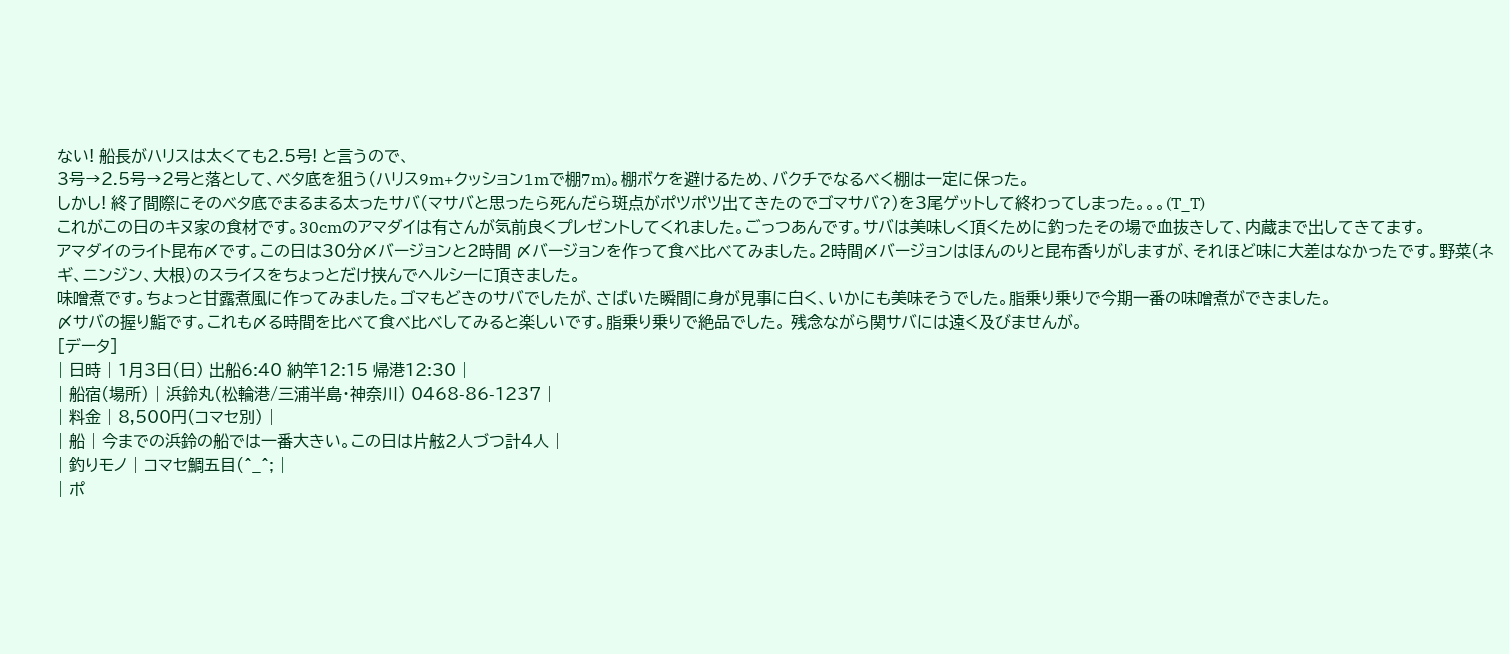ない! 船長がハリスは太くても2.5号! と言うので、
3号→2.5号→2号と落として、ベタ底を狙う(ハリス9m+クッション1mで棚7m)。棚ボケを避けるため、バクチでなるべく棚は一定に保った。
しかし! 終了間際にそのベタ底でまるまる太ったサバ(マサバと思ったら死んだら斑点がポツポツ出てきたのでゴマサバ?)を3尾ゲットして終わってしまった。。。(T_T)
これがこの日のキヌ家の食材です。30cmのアマダイは有さんが気前良くプレゼントしてくれました。ごっつあんです。サバは美味しく頂くために釣ったその場で血抜きして、内蔵まで出してきてます。
アマダイのライト昆布〆です。この日は30分〆バージョンと2時間 〆バージョンを作って食べ比べてみました。2時間〆バージョンはほんのりと昆布香りがしますが、それほど味に大差はなかったです。野菜(ネギ、ニンジン、大根)のスライスをちょっとだけ挟んでヘルシーに頂きました。
味噌煮です。ちょっと甘露煮風に作ってみました。ゴマもどきのサバでしたが、さばいた瞬間に身が見事に白く、いかにも美味そうでした。脂乗り乗りで今期一番の味噌煮ができました。
〆サバの握り鮨です。これも〆る時間を比べて食べ比べしてみると楽しいです。脂乗り乗りで絶品でした。 残念ながら関サバには遠く及びませんが。
[データ]
| 日時 | 1月3日(日) 出船6:40 納竿12:15 帰港12:30 |
| 船宿(場所) | 浜鈴丸(松輪港/三浦半島・神奈川) 0468-86-1237 |
| 料金 | 8,500円(コマセ別) |
| 船 | 今までの浜鈴の船では一番大きい。この日は片舷2人づつ計4人 |
| 釣りモノ | コマセ鯛五目(^_^; |
| ポ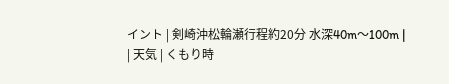イント | 剣崎沖松輪瀬行程約20分 水深40m〜100m |
| 天気 | くもり時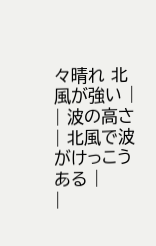々晴れ 北風が強い |
| 波の高さ | 北風で波がけっこうある |
|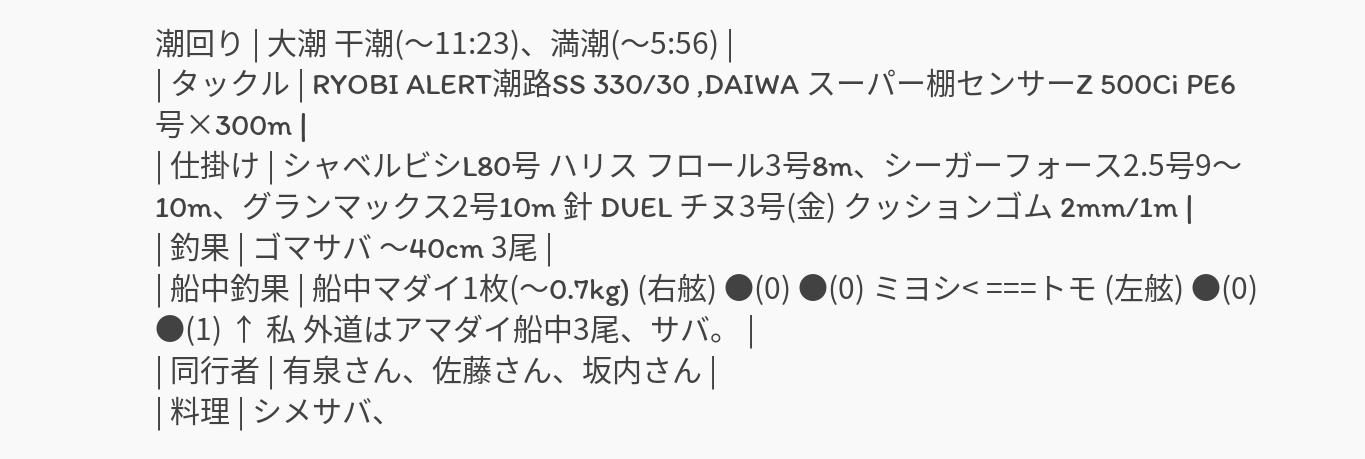潮回り | 大潮 干潮(〜11:23)、満潮(〜5:56) |
| タックル | RYOBI ALERT潮路SS 330/30 ,DAIWA スーパー棚センサーZ 500Ci PE6号×300m |
| 仕掛け | シャベルビシL80号 ハリス フロール3号8m、シーガーフォース2.5号9〜10m、グランマックス2号10m 針 DUEL チヌ3号(金) クッションゴム 2mm/1m |
| 釣果 | ゴマサバ 〜40cm 3尾 |
| 船中釣果 | 船中マダイ1枚(〜0.7kg) (右舷) ●(0) ●(0) ミヨシ< ===トモ (左舷) ●(0) ●(1) ↑ 私 外道はアマダイ船中3尾、サバ。 |
| 同行者 | 有泉さん、佐藤さん、坂内さん |
| 料理 | シメサバ、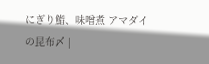にぎり鮨、味噌煮 アマダイの昆布〆 |